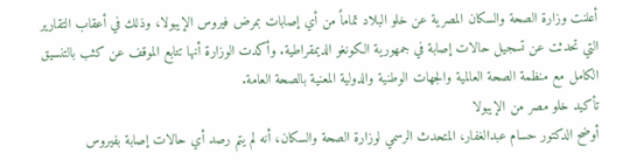أعلنت وزارة الصحة والسكان المصرية عن خلو البلاد تماماً من أي إصابات بمرض فيروس الإيبولا، وذلك في أعقاب التقارير التي تحدثت عن تسجيل حالات إصابة في جمهورية الكونغو الديمقراطية. وأكدت الوزارة أنها تتابع الموقف عن كثب بالتنسيق الكامل مع منظمة الصحة العالمية والجهات الوطنية والدولية المعنية بالصحة العامة.
تأكيد خلو مصر من الإيبولا
أوضح الدكتور حسام عبدالغفار، المتحدث الرسمي لوزارة الصحة والسكان، أنه لم يتم رصد أي حالات إصابة بفيروس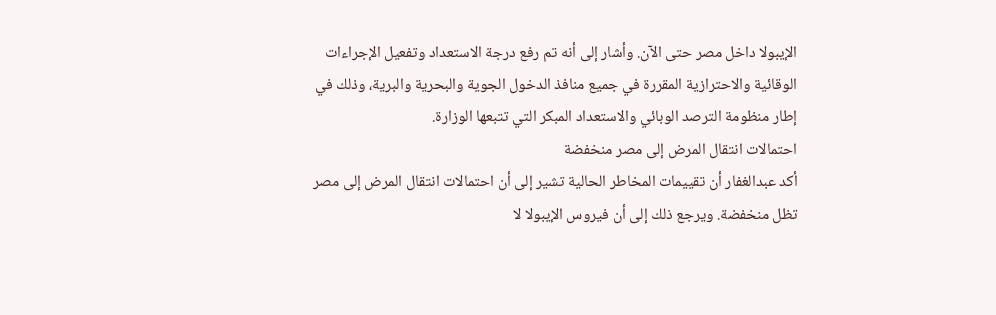الإيبولا داخل مصر حتى الآن. وأشار إلى أنه تم رفع درجة الاستعداد وتفعيل الإجراءات الوقائية والاحترازية المقررة في جميع منافذ الدخول الجوية والبحرية والبرية، وذلك في إطار منظومة الترصد الوبائي والاستعداد المبكر التي تتبعها الوزارة.
احتمالات انتقال المرض إلى مصر منخفضة
أكد عبدالغفار أن تقييمات المخاطر الحالية تشير إلى أن احتمالات انتقال المرض إلى مصر تظل منخفضة. ويرجع ذلك إلى أن فيروس الإيبولا لا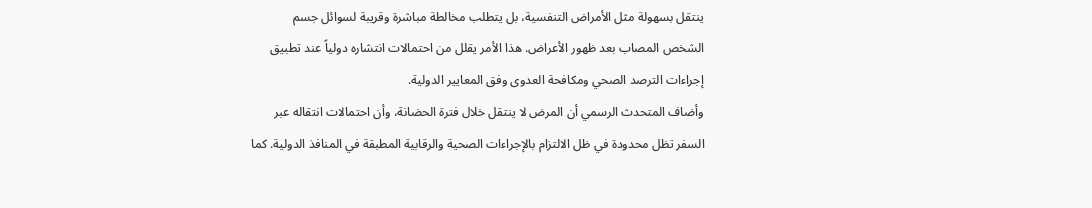ينتقل بسهولة مثل الأمراض التنفسية، بل يتطلب مخالطة مباشرة وقريبة لسوائل جسم الشخص المصاب بعد ظهور الأعراض. هذا الأمر يقلل من احتمالات انتشاره دولياً عند تطبيق إجراءات الترصد الصحي ومكافحة العدوى وفق المعايير الدولية.
وأضاف المتحدث الرسمي أن المرض لا ينتقل خلال فترة الحضانة، وأن احتمالات انتقاله عبر السفر تظل محدودة في ظل الالتزام بالإجراءات الصحية والرقابية المطبقة في المنافذ الدولية. كما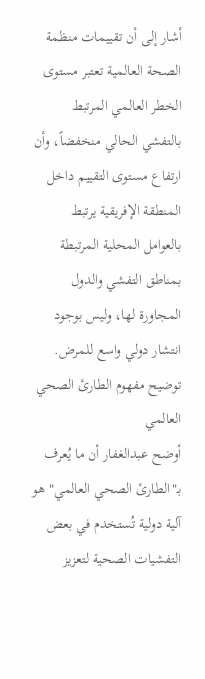أشار إلى أن تقييمات منظمة الصحة العالمية تعتبر مستوى الخطر العالمي المرتبط بالتفشي الحالي منخفضاً، وأن ارتفاع مستوى التقييم داخل المنطقة الإفريقية يرتبط بالعوامل المحلية المرتبطة بمناطق التفشي والدول المجاورة لها، وليس بوجود انتشار دولي واسع للمرض.
توضيح مفهوم الطارئ الصحي العالمي
أوضح عبدالغفار أن ما يُعرف بـ"الطارئ الصحي العالمي" هو آلية دولية تُستخدم في بعض التفشيات الصحية لتعزيز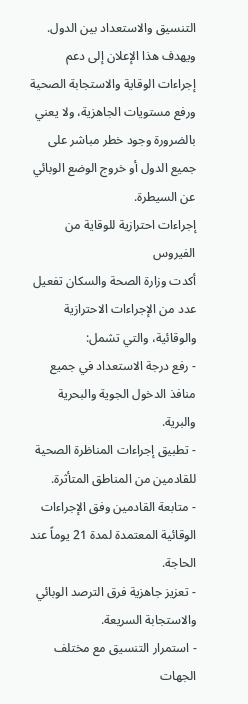التنسيق والاستعداد بين الدول. ويهدف هذا الإعلان إلى دعم إجراءات الوقاية والاستجابة الصحية ورفع مستويات الجاهزية، ولا يعني بالضرورة وجود خطر مباشر على جميع الدول أو خروج الوضع الوبائي عن السيطرة.
إجراءات احترازية للوقاية من الفيروس
أكدت وزارة الصحة والسكان تفعيل عدد من الإجراءات الاحترازية والوقائية، والتي تشمل:
- رفع درجة الاستعداد في جميع منافذ الدخول الجوية والبحرية والبرية.
- تطبيق إجراءات المناظرة الصحية للقادمين من المناطق المتأثرة.
- متابعة القادمين وفق الإجراءات الوقائية المعتمدة لمدة 21 يوماً عند الحاجة.
- تعزيز جاهزية فرق الترصد الوبائي والاستجابة السريعة.
- استمرار التنسيق مع مختلف الجهات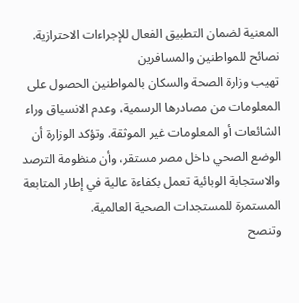المعنية لضمان التطبيق الفعال للإجراءات الاحترازية.
نصائح للمواطنين والمسافرين
تهيب وزارة الصحة والسكان بالمواطنين الحصول على المعلومات من مصادرها الرسمية، وعدم الانسياق وراء الشائعات أو المعلومات غير الموثقة. وتؤكد الوزارة أن الوضع الصحي داخل مصر مستقر، وأن منظومة الترصد والاستجابة الوبائية تعمل بكفاءة عالية في إطار المتابعة المستمرة للمستجدات الصحية العالمية.
وتنصح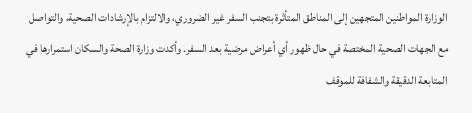الوزارة المواطنين المتجهين إلى المناطق المتأثرة بتجنب السفر غير الضروري، والالتزام بالإرشادات الصحية، والتواصل مع الجهات الصحية المختصة في حال ظهور أي أعراض مرضية بعد السفر. وأكدت وزارة الصحة والسكان استمرارها في المتابعة الدقيقة والشفافة للموقف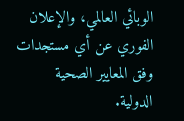الوبائي العالمي، والإعلان الفوري عن أي مستجدات وفق المعايير الصحية الدولية.